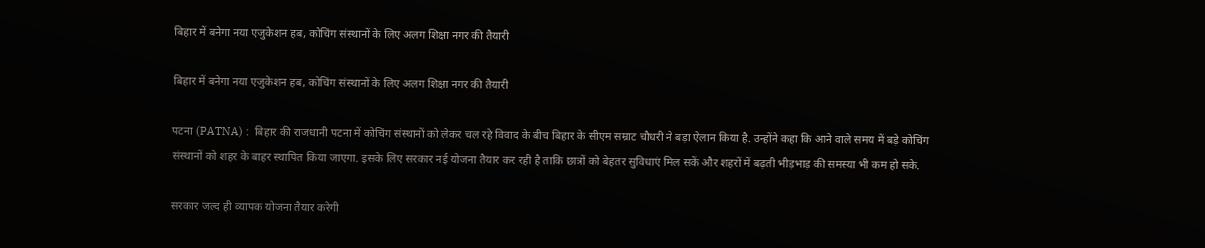बिहार में बनेगा नया एजुकेशन हब, कोचिंग संस्थानों के लिए अलग शिक्षा नगर की तैयारी

बिहार में बनेगा नया एजुकेशन हब, कोचिंग संस्थानों के लिए अलग शिक्षा नगर की तैयारी

पटना (PATNA) :  बिहार की राजधानी पटना में कोचिंग संस्थानों को लेकर चल रहे विवाद के बीच बिहार के सीएम सम्राट चौधरी ने बड़ा ऐलान किया है. उन्होंने कहा कि आने वाले समय में बड़े कोचिंग संस्थानों को शहर के बाहर स्थापित किया जाएगा. इसके लिए सरकार नई योजना तैयार कर रही है ताकि छात्रों को बेहतर सुविधाएं मिल सकें और शहरों में बढ़ती भीड़भाड़ की समस्या भी कम हो सके.

सरकार जल्द ही व्यापक योजना तैयार करेगी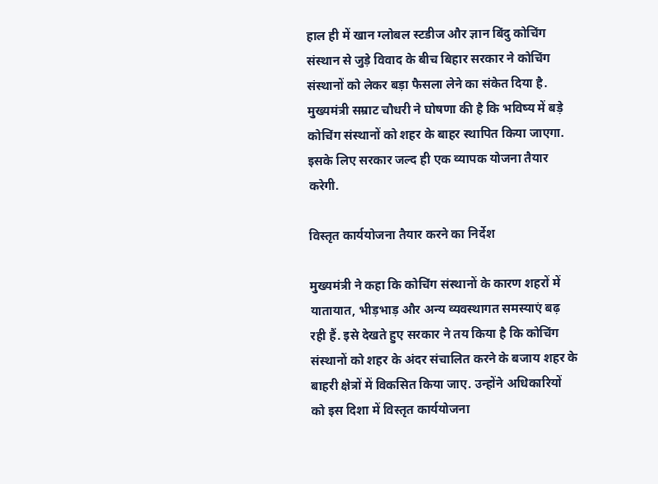हाल ही में खान ग्लोबल स्टडीज और ज्ञान बिंदु कोचिंग संस्थान से जुड़े विवाद के बीच बिहार सरकार ने कोचिंग संस्थानों को लेकर बड़ा फैसला लेने का संकेत दिया है. मुख्यमंत्री सम्राट चौधरी ने घोषणा की है कि भविष्य में बड़े कोचिंग संस्थानों को शहर के बाहर स्थापित किया जाएगा. इसके लिए सरकार जल्द ही एक व्यापक योजना तैयार करेगी.

विस्तृत कार्ययोजना तैयार करने का निर्देश

मुख्यमंत्री ने कहा कि कोचिंग संस्थानों के कारण शहरों में यातायात, भीड़भाड़ और अन्य व्यवस्थागत समस्याएं बढ़ रही हैं. इसे देखते हुए सरकार ने तय किया है कि कोचिंग संस्थानों को शहर के अंदर संचालित करने के बजाय शहर के बाहरी क्षेत्रों में विकसित किया जाए. उन्होंने अधिकारियों को इस दिशा में विस्तृत कार्ययोजना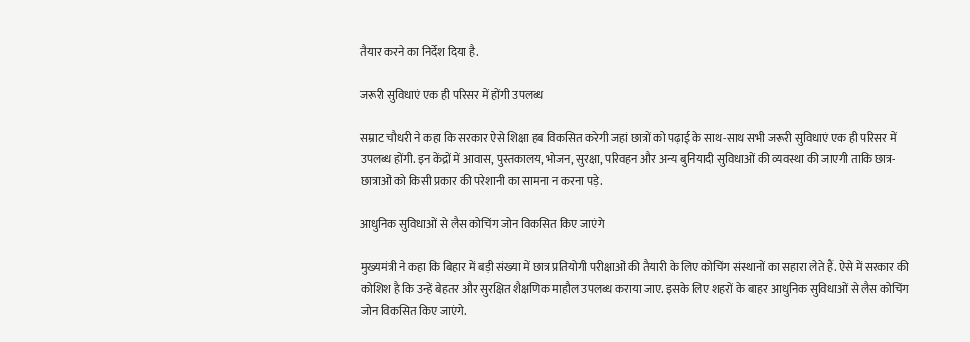तैयार करने का निर्देश दिया है.

जरूरी सुविधाएं एक ही परिसर में होंगी उपलब्ध

सम्राट चौधरी ने कहा कि सरकार ऐसे शिक्षा हब विकसित करेगी जहां छात्रों को पढ़ाई के साथ-साथ सभी जरूरी सुविधाएं एक ही परिसर में उपलब्ध होंगी. इन केंद्रों में आवास, पुस्तकालय, भोजन, सुरक्षा, परिवहन और अन्य बुनियादी सुविधाओं की व्यवस्था की जाएगी ताकि छात्र-छात्राओं को किसी प्रकार की परेशानी का सामना न करना पड़े.

आधुनिक सुविधाओं से लैस कोचिंग जोन विकसित किए जाएंगे

मुख्यमंत्री ने कहा कि बिहार में बड़ी संख्या में छात्र प्रतियोगी परीक्षाओं की तैयारी के लिए कोचिंग संस्थानों का सहारा लेते हैं. ऐसे में सरकार की कोशिश है कि उन्हें बेहतर और सुरक्षित शैक्षणिक माहौल उपलब्ध कराया जाए. इसके लिए शहरों के बाहर आधुनिक सुविधाओं से लैस कोचिंग जोन विकसित किए जाएंगे.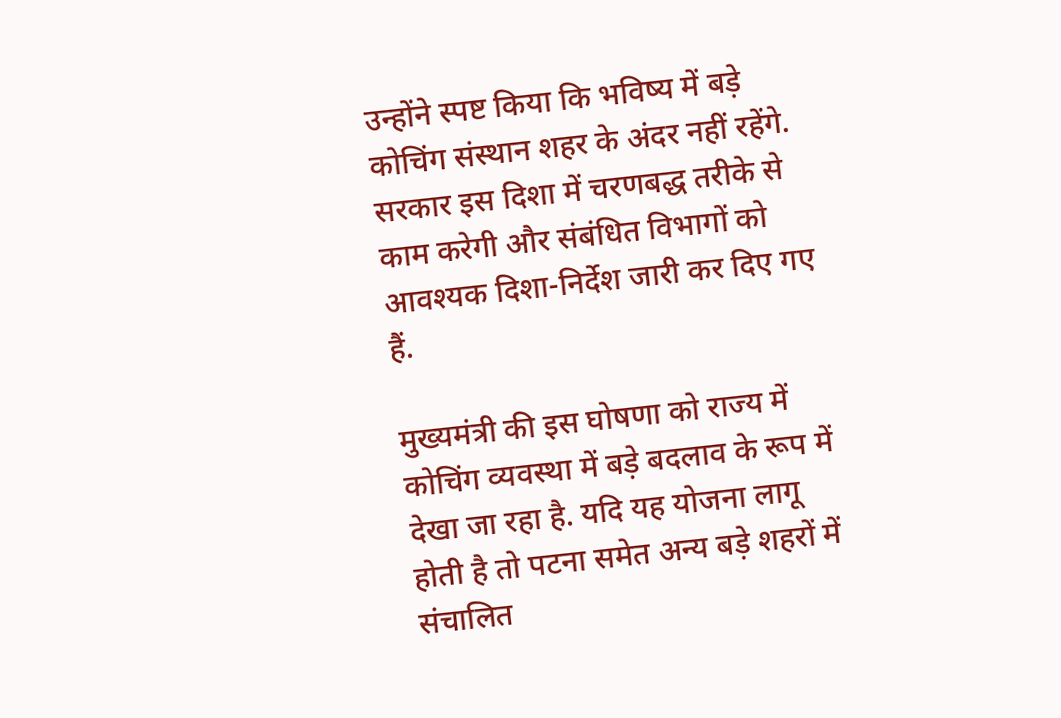उन्होंने स्पष्ट किया कि भविष्य में बड़े कोचिंग संस्थान शहर के अंदर नहीं रहेंगे. सरकार इस दिशा में चरणबद्ध तरीके से काम करेगी और संबंधित विभागों को आवश्यक दिशा-निर्देश जारी कर दिए गए हैं.

मुख्यमंत्री की इस घोषणा को राज्य में कोचिंग व्यवस्था में बड़े बदलाव के रूप में देखा जा रहा है. यदि यह योजना लागू होती है तो पटना समेत अन्य बड़े शहरों में संचालित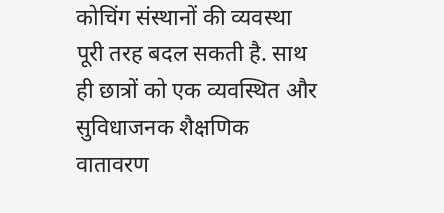कोचिंग संस्थानों की व्यवस्था पूरी तरह बदल सकती है. साथ ही छात्रों को एक व्यवस्थित और सुविधाजनक शैक्षणिक वातावरण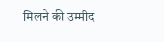मिलने की उम्मीद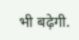भी बढ़ेगी.